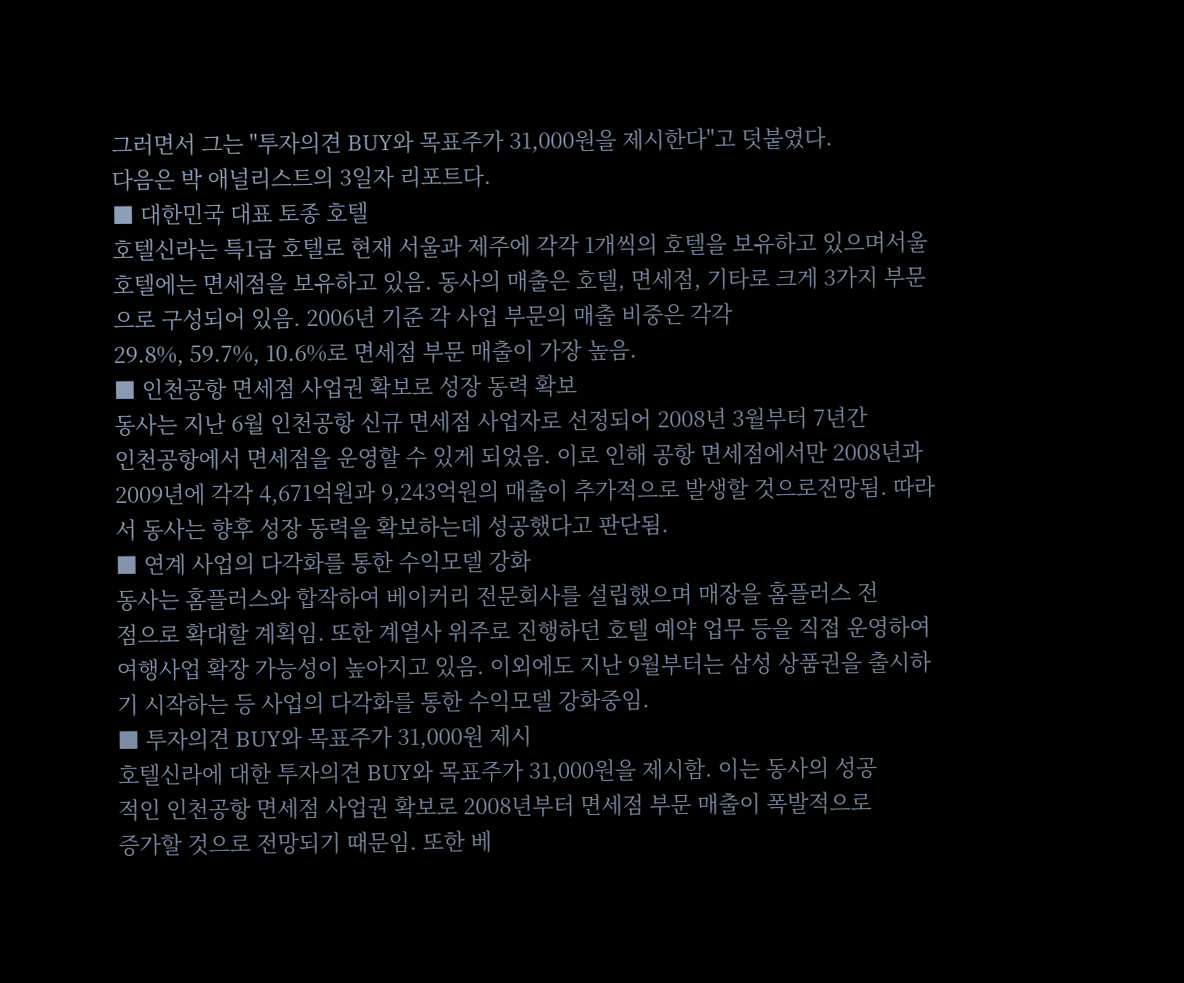그러면서 그는 "투자의견 BUY와 목표주가 31,000원을 제시한다"고 덧붙였다.
다음은 박 애널리스트의 3일자 리포트다.
■ 대한민국 대표 토종 호텔
호텔신라는 특1급 호텔로 현재 서울과 제주에 각각 1개씩의 호텔을 보유하고 있으며서울호텔에는 면세점을 보유하고 있음. 동사의 매출은 호텔, 면세점, 기타로 크게 3가지 부문으로 구성되어 있음. 2006년 기준 각 사업 부문의 매출 비중은 각각
29.8%, 59.7%, 10.6%로 면세점 부문 매출이 가장 높음.
■ 인천공항 면세점 사업권 확보로 성장 동력 확보
동사는 지난 6월 인천공항 신규 면세점 사업자로 선정되어 2008년 3월부터 7년간
인천공항에서 면세점을 운영할 수 있게 되었음. 이로 인해 공항 면세점에서만 2008년과 2009년에 각각 4,671억원과 9,243억원의 매출이 추가적으로 발생할 것으로전망됨. 따라서 동사는 향후 성장 동력을 확보하는데 성공했다고 판단됨.
■ 연계 사업의 다각화를 통한 수익모델 강화
동사는 홈플러스와 합작하여 베이커리 전문회사를 설립했으며 매장을 홈플러스 전
점으로 확대할 계획임. 또한 계열사 위주로 진행하던 호텔 예약 업무 등을 직접 운영하여 여행사업 확장 가능성이 높아지고 있음. 이외에도 지난 9월부터는 삼성 상품권을 출시하기 시작하는 등 사업의 다각화를 통한 수익모델 강화중임.
■ 투자의견 BUY와 목표주가 31,000원 제시
호텔신라에 대한 투자의견 BUY와 목표주가 31,000원을 제시함. 이는 동사의 성공
적인 인천공항 면세점 사업권 확보로 2008년부터 면세점 부문 매출이 폭발적으로
증가할 것으로 전망되기 때문임. 또한 베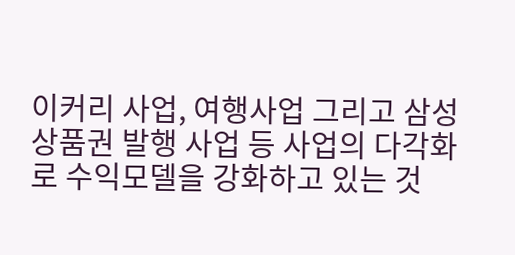이커리 사업, 여행사업 그리고 삼성 상품권 발행 사업 등 사업의 다각화로 수익모델을 강화하고 있는 것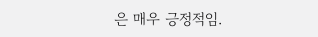은 매우 긍정적임.